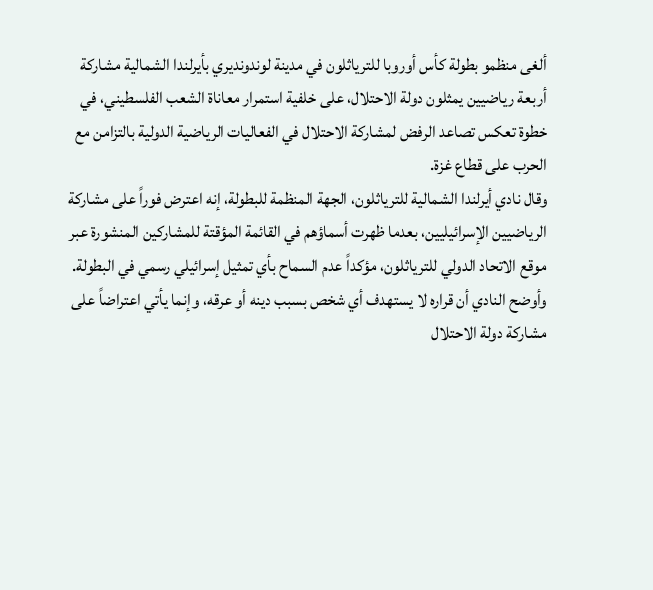ألغى منظمو بطولة كأس أوروبا للترياثلون في مدينة لوندونديري بأيرلندا الشمالية مشاركة أربعة رياضيين يمثلون دولة الاحتلال، على خلفية استمرار معاناة الشعب الفلسطيني، في خطوة تعكس تصاعد الرفض لمشاركة الاحتلال في الفعاليات الرياضية الدولية بالتزامن مع الحرب على قطاع غزة.
وقال نادي أيرلندا الشمالية للترياثلون، الجهة المنظمة للبطولة، إنه اعترض فوراً على مشاركة الرياضيين الإسرائيليين، بعدما ظهرت أسماؤهم في القائمة المؤقتة للمشاركين المنشورة عبر موقع الاتحاد الدولي للترياثلون، مؤكداً عدم السماح بأي تمثيل إسرائيلي رسمي في البطولة.
وأوضح النادي أن قراره لا يستهدف أي شخص بسبب دينه أو عرقه، وإنما يأتي اعتراضاً على مشاركة دولة الاحتلال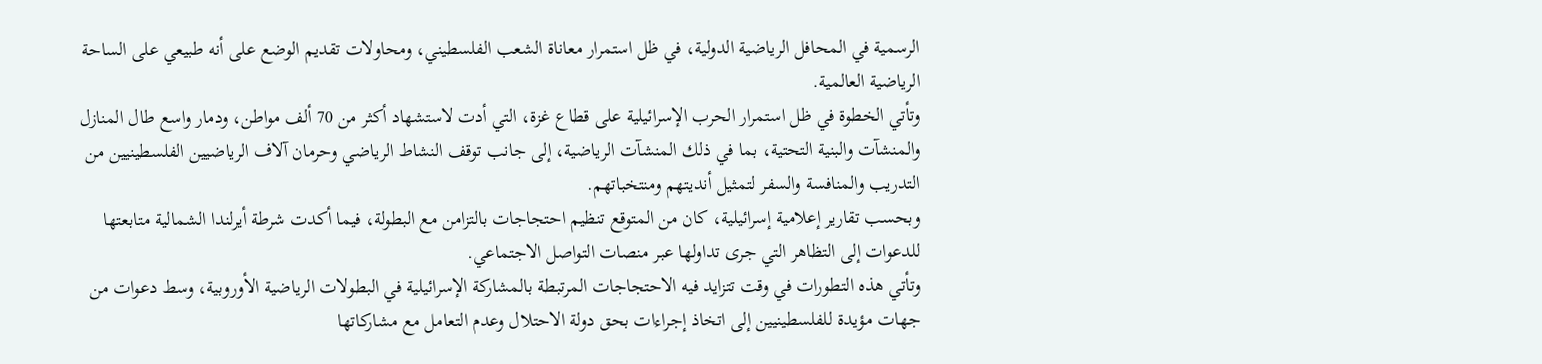الرسمية في المحافل الرياضية الدولية، في ظل استمرار معاناة الشعب الفلسطيني، ومحاولات تقديم الوضع على أنه طبيعي على الساحة الرياضية العالمية.
وتأتي الخطوة في ظل استمرار الحرب الإسرائيلية على قطاع غزة، التي أدت لاستشهاد أكثر من 70 ألف مواطن، ودمار واسع طال المنازل والمنشآت والبنية التحتية، بما في ذلك المنشآت الرياضية، إلى جانب توقف النشاط الرياضي وحرمان آلاف الرياضيين الفلسطينيين من التدريب والمنافسة والسفر لتمثيل أنديتهم ومنتخباتهم.
وبحسب تقارير إعلامية إسرائيلية، كان من المتوقع تنظيم احتجاجات بالتزامن مع البطولة، فيما أكدت شرطة أيرلندا الشمالية متابعتها للدعوات إلى التظاهر التي جرى تداولها عبر منصات التواصل الاجتماعي.
وتأتي هذه التطورات في وقت تتزايد فيه الاحتجاجات المرتبطة بالمشاركة الإسرائيلية في البطولات الرياضية الأوروبية، وسط دعوات من جهات مؤيدة للفلسطينيين إلى اتخاذ إجراءات بحق دولة الاحتلال وعدم التعامل مع مشاركاتها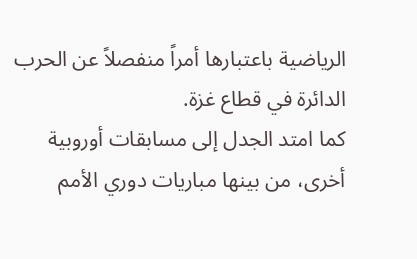الرياضية باعتبارها أمراً منفصلاً عن الحرب الدائرة في قطاع غزة.
كما امتد الجدل إلى مسابقات أوروبية أخرى، من بينها مباريات دوري الأمم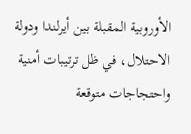الأوروبية المقبلة بين أيرلندا ودولة الاحتلال، في ظل ترتيبات أمنية واحتجاجات متوقعة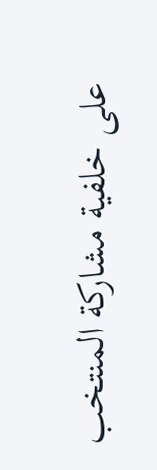على خلفية مشاركة المنتخب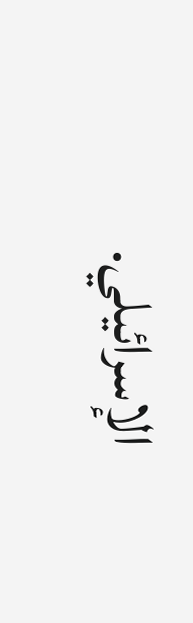الإسرائيلي.